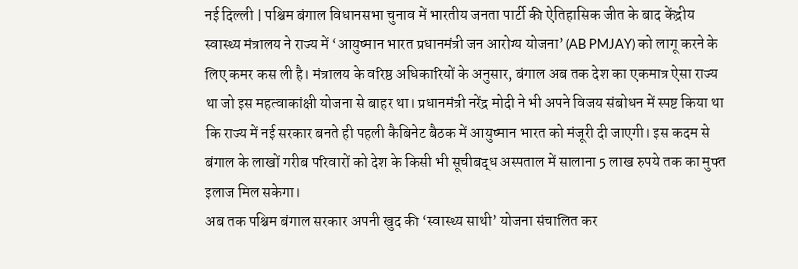नई दिल्ली | पश्चिम बंगाल विधानसभा चुनाव में भारतीय जनता पार्टी की ऐतिहासिक जीत के बाद केंद्रीय स्वास्थ्य मंत्रालय ने राज्य में ‘आयुष्मान भारत प्रधानमंत्री जन आरोग्य योजना’ (AB PMJAY) को लागू करने के लिए कमर कस ली है। मंत्रालय के वरिष्ठ अधिकारियों के अनुसार, बंगाल अब तक देश का एकमात्र ऐसा राज्य था जो इस महत्वाकांक्षी योजना से बाहर था। प्रधानमंत्री नरेंद्र मोदी ने भी अपने विजय संबोधन में स्पष्ट किया था कि राज्य में नई सरकार बनते ही पहली कैबिनेट बैठक में आयुष्मान भारत को मंजूरी दी जाएगी। इस कदम से बंगाल के लाखों गरीब परिवारों को देश के किसी भी सूचीबद्ध अस्पताल में सालाना 5 लाख रुपये तक का मुफ्त इलाज मिल सकेगा।
अब तक पश्चिम बंगाल सरकार अपनी खुद की ‘स्वास्थ्य साथी’ योजना संचालित कर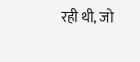रही थी, जो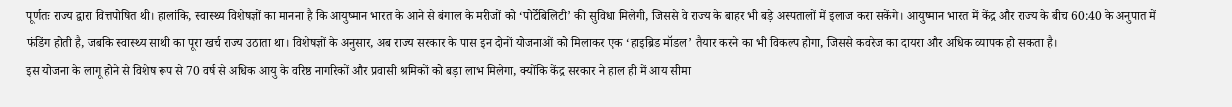पूर्णतः राज्य द्वारा वित्तपोषित थी। हालांकि, स्वास्थ्य विशेषज्ञों का मानना है कि आयुष्मान भारत के आने से बंगाल के मरीजों को ‘पोर्टेबिलिटी’ की सुविधा मिलेगी, जिससे वे राज्य के बाहर भी बड़े अस्पतालों में इलाज करा सकेंगे। आयुष्मान भारत में केंद्र और राज्य के बीच 60:40 के अनुपात में फंडिंग होती है, जबकि स्वास्थ्य साथी का पूरा खर्च राज्य उठाता था। विशेषज्ञों के अनुसार, अब राज्य सरकार के पास इन दोनों योजनाओं को मिलाकर एक ‘हाइब्रिड मॉडल’ तैयार करने का भी विकल्प होगा, जिससे कवरेज का दायरा और अधिक व्यापक हो सकता है।
इस योजना के लागू होने से विशेष रूप से 70 वर्ष से अधिक आयु के वरिष्ठ नागरिकों और प्रवासी श्रमिकों को बड़ा लाभ मिलेगा, क्योंकि केंद्र सरकार ने हाल ही में आय सीमा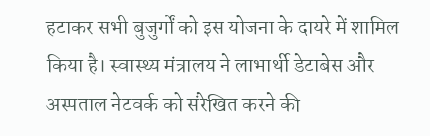हटाकर सभी बुजुर्गों को इस योजना के दायरे में शामिल किया है। स्वास्थ्य मंत्रालय ने लाभार्थी डेटाबेस और अस्पताल नेटवर्क को संरेखित करने की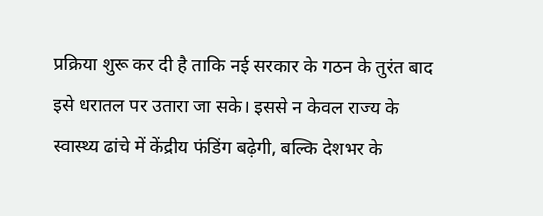प्रक्रिया शुरू कर दी है ताकि नई सरकार के गठन के तुरंत बाद इसे धरातल पर उतारा जा सके। इससे न केवल राज्य के स्वास्थ्य ढांचे में केंद्रीय फंडिंग बढ़ेगी, बल्कि देशभर के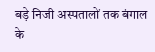बड़े निजी अस्पतालों तक बंगाल के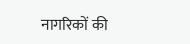नागरिकों की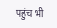पहुंच भी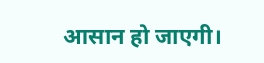आसान हो जाएगी।